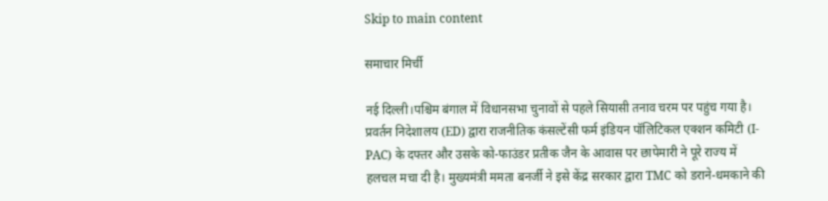Skip to main content

समाचार मिर्ची

नई दिल्ली।पश्चिम बंगाल में विधानसभा चुनावों से पहले सियासी तनाव चरम पर पहुंच गया है। प्रवर्तन निदेशालय (ED) द्वारा राजनीतिक कंसल्टेंसी फर्म इंडियन पॉलिटिकल एक्शन कमिटी (I-PAC) के दफ्तर और उसके को-फाउंडर प्रतीक जैन के आवास पर छापेमारी ने पूरे राज्य में हलचल मचा दी है। मुख्यमंत्री ममता बनर्जी ने इसे केंद्र सरकार द्वारा TMC को डराने-धमकाने की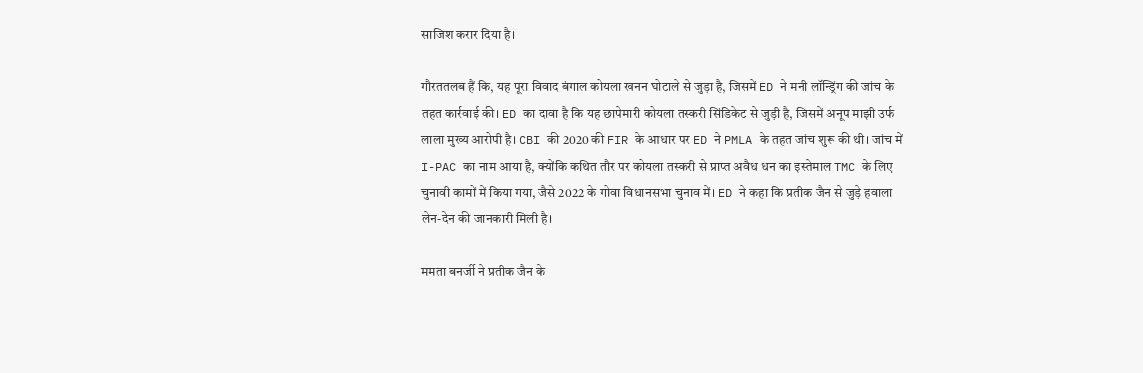साजिश करार दिया है।

गौरततलब हैं कि, यह पूरा विवाद बंगाल कोयला खनन घोटाले से जुड़ा है, जिसमें ED ने मनी लॉन्ड्रिंग की जांच के तहत कार्रवाई की। ED का दावा है कि यह छापेमारी कोयला तस्करी सिंडिकेट से जुड़ी है, जिसमें अनूप माझी उर्फ लाला मुख्य आरोपी है। CBI की 2020 की FIR के आधार पर ED ने PMLA के तहत जांच शुरू की थी। जांच में I-PAC का नाम आया है, क्योंकि कथित तौर पर कोयला तस्करी से प्राप्त अवैध धन का इस्तेमाल TMC के लिए चुनावी कामों में किया गया, जैसे 2022 के गोवा विधानसभा चुनाव में। ED ने कहा कि प्रतीक जैन से जुड़े हवाला लेन-देन की जानकारी मिली है।

ममता बनर्जी ने प्रतीक जैन के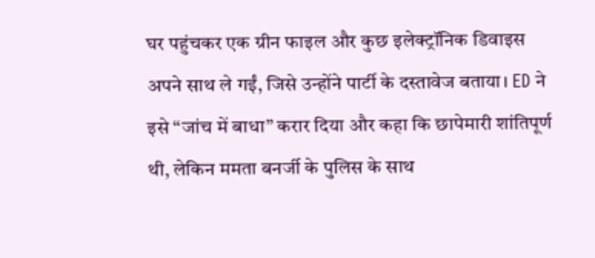घर पहुंचकर एक ग्रीन फाइल और कुछ इलेक्ट्रॉनिक डिवाइस अपने साथ ले गईं, जिसे उन्होंने पार्टी के दस्तावेज बताया। ED ने इसे “जांच में बाधा” करार दिया और कहा कि छापेमारी शांतिपूर्ण थी, लेकिन ममता बनर्जी के पुलिस के साथ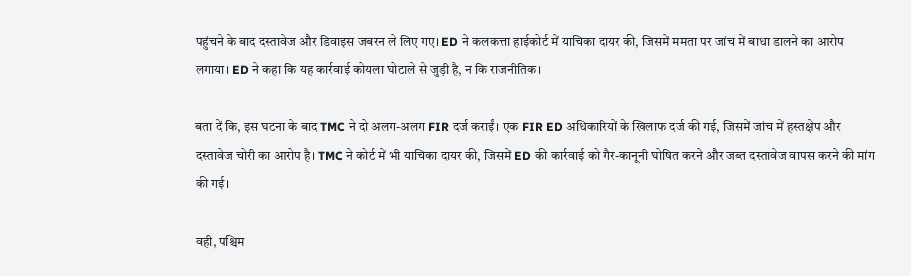पहुंचने के बाद दस्तावेज और डिवाइस जबरन ले लिए गए। ED ने कलकत्ता हाईकोर्ट में याचिका दायर की, जिसमें ममता पर जांच में बाधा डालने का आरोप लगाया। ED ने कहा कि यह कार्रवाई कोयला घोटाले से जुड़ी है, न कि राजनीतिक।

बता दें कि, इस घटना के बाद TMC ने दो अलग-अलग FIR दर्ज कराईं। एक FIR ED अधिकारियों के खिलाफ दर्ज की गई, जिसमें जांच में हस्तक्षेप और दस्तावेज चोरी का आरोप है। TMC ने कोर्ट में भी याचिका दायर की, जिसमें ED की कार्रवाई को गैर-कानूनी घोषित करने और जब्त दस्तावेज वापस करने की मांग की गई।

वही, पश्चिम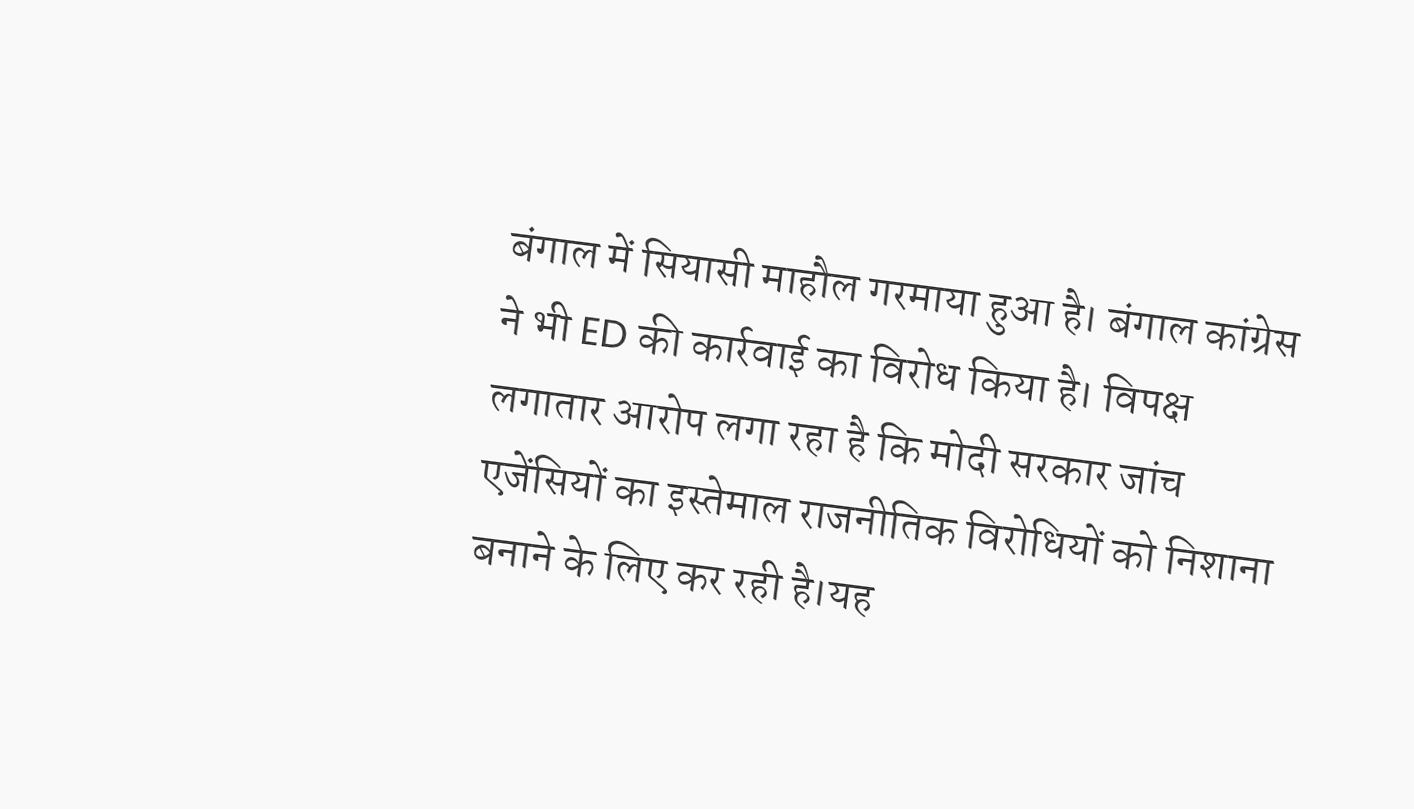बंगाल में सियासी माहौल गरमाया हुआ है। बंगाल कांग्रेस ने भी ED की कार्रवाई का विरोध किया है। विपक्ष लगातार आरोप लगा रहा है कि मोदी सरकार जांच एजेंसियों का इस्तेमाल राजनीतिक विरोधियों को निशाना बनाने के लिए कर रही है।यह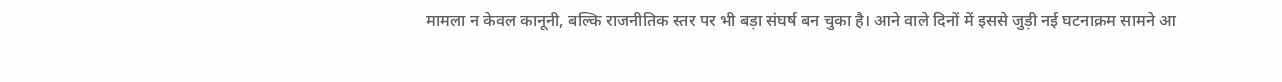मामला न केवल कानूनी, बल्कि राजनीतिक स्तर पर भी बड़ा संघर्ष बन चुका है। आने वाले दिनों में इससे जुड़ी नई घटनाक्रम सामने आ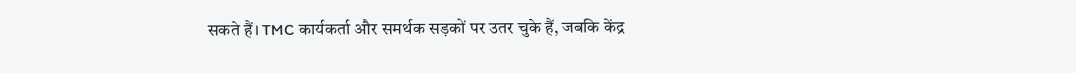सकते हैं। TMC कार्यकर्ता और समर्थक सड़कों पर उतर चुके हैं, जबकि केंद्र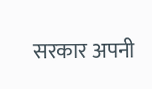सरकार अपनी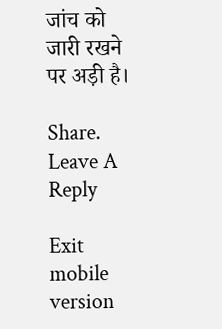जांच को जारी रखने पर अड़ी है।

Share.
Leave A Reply

Exit mobile version